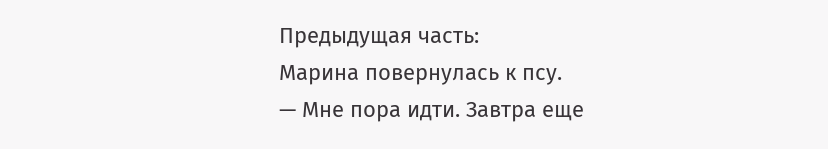Предыдущая часть:
Марина повернулась к псу.
— Мне пора идти. Завтра еще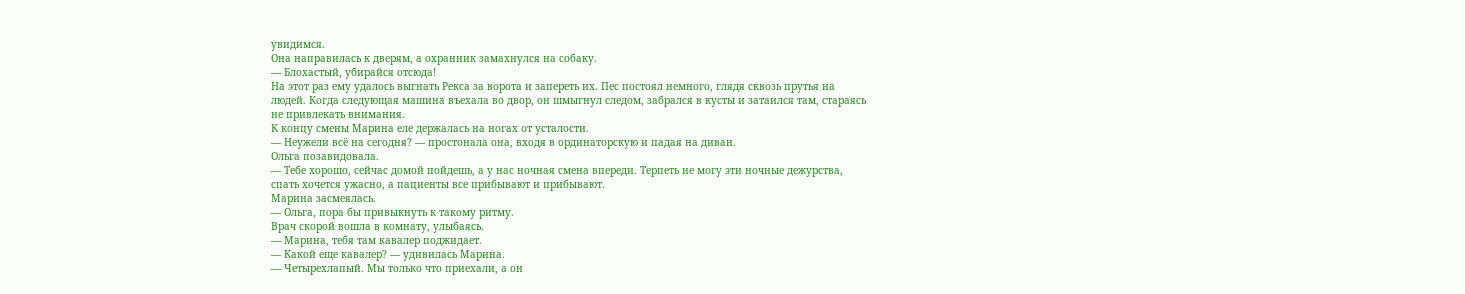увидимся.
Она направилась к дверям, а охранник замахнулся на собаку.
— Блохастый, убирайся отсюда!
На этот раз ему удалось выгнать Рекса за ворота и запереть их. Пес постоял немного, глядя сквозь прутья на людей. Когда следующая машина въехала во двор, он шмыгнул следом, забрался в кусты и затаился там, стараясь не привлекать внимания.
К концу смены Марина еле держалась на ногах от усталости.
— Неужели всё на сегодня? — простонала она, входя в ординаторскую и падая на диван.
Ольга позавидовала.
— Тебе хорошо, сейчас домой пойдешь, а у нас ночная смена впереди. Терпеть не могу эти ночные дежурства, спать хочется ужасно, а пациенты все прибывают и прибывают.
Марина засмеялась.
— Ольга, пора бы привыкнуть к такому ритму.
Врач скорой вошла в комнату, улыбаясь.
— Марина, тебя там кавалер поджидает.
— Какой еще кавалер? — удивилась Марина.
— Четырехлапый. Мы только что приехали, а он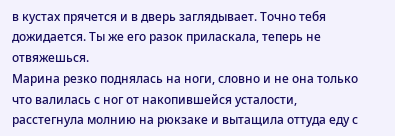в кустах прячется и в дверь заглядывает. Точно тебя дожидается. Ты же его разок приласкала, теперь не отвяжешься.
Марина резко поднялась на ноги, словно и не она только что валилась с ног от накопившейся усталости, расстегнула молнию на рюкзаке и вытащила оттуда еду с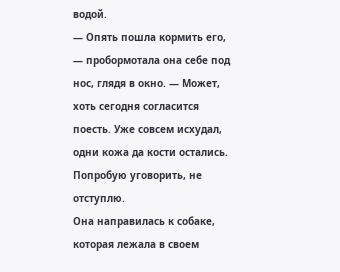водой.
— Опять пошла кормить его, — пробормотала она себе под нос, глядя в окно. — Может, хоть сегодня согласится поесть. Уже совсем исхудал, одни кожа да кости остались. Попробую уговорить, не отступлю.
Она направилась к собаке, которая лежала в своем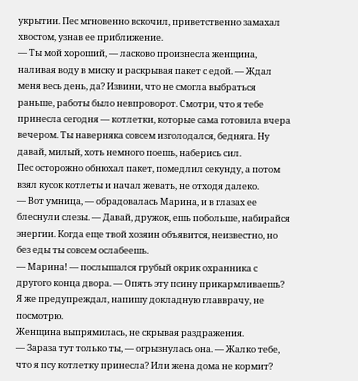укрытии. Пес мгновенно вскочил, приветственно замахал хвостом, узнав ее приближение.
— Ты мой хороший, — ласково произнесла женщина, наливая воду в миску и раскрывая пакет с едой. — Ждал меня весь день, да? Извини, что не смогла выбраться раньше, работы было невпроворот. Смотри, что я тебе принесла сегодня — котлетки, которые сама готовила вчера вечером. Ты наверняка совсем изголодался, бедняга. Ну давай, милый, хоть немного поешь, наберись сил.
Пес осторожно обнюхал пакет, помедлил секунду, а потом взял кусок котлеты и начал жевать, не отходя далеко.
— Вот умница, — обрадовалась Марина, и в глазах ее блеснули слезы. — Давай, дружок, ешь побольше, набирайся энергии. Когда еще твой хозяин объявится, неизвестно, но без еды ты совсем ослабеешь.
— Марина! — послышался грубый окрик охранника с другого конца двора. — Опять эту псину прикармливаешь? Я же предупреждал, напишу докладную главврачу, не посмотрю.
Женщина выпрямилась, не скрывая раздражения.
— Зараза тут только ты, — огрызнулась она. — Жалко тебе, что я псу котлетку принесла? Или жена дома не кормит?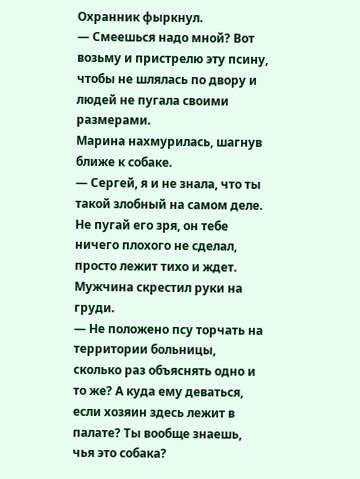Охранник фыркнул.
— Смеешься надо мной? Вот возьму и пристрелю эту псину, чтобы не шлялась по двору и людей не пугала своими размерами.
Марина нахмурилась, шагнув ближе к собаке.
— Сергей, я и не знала, что ты такой злобный на самом деле. Не пугай его зря, он тебе ничего плохого не сделал, просто лежит тихо и ждет.
Мужчина скрестил руки на груди.
— Не положено псу торчать на территории больницы, сколько раз объяснять одно и то же? А куда ему деваться, если хозяин здесь лежит в палате? Ты вообще знаешь, чья это собака?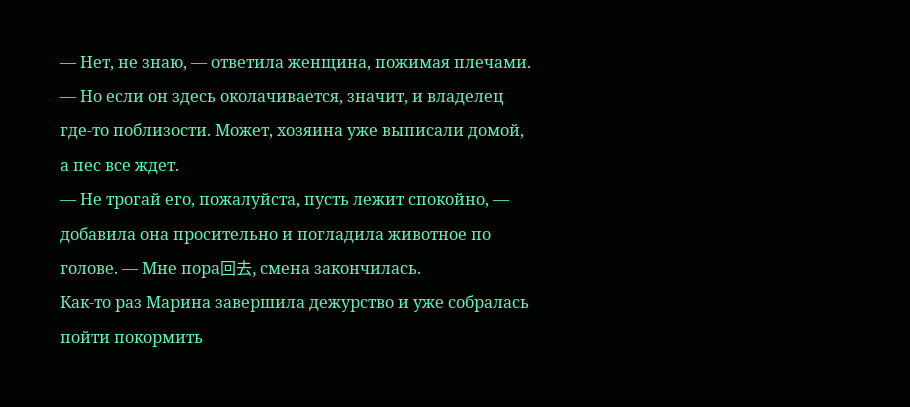— Нет, не знаю, — ответила женщина, пожимая плечами. — Но если он здесь околачивается, значит, и владелец где-то поблизости. Может, хозяина уже выписали домой, а пес все ждет.
— Не трогай его, пожалуйста, пусть лежит спокойно, — добавила она просительно и погладила животное по голове. — Мне пора回去, смена закончилась.
Как-то раз Марина завершила дежурство и уже собралась пойти покормить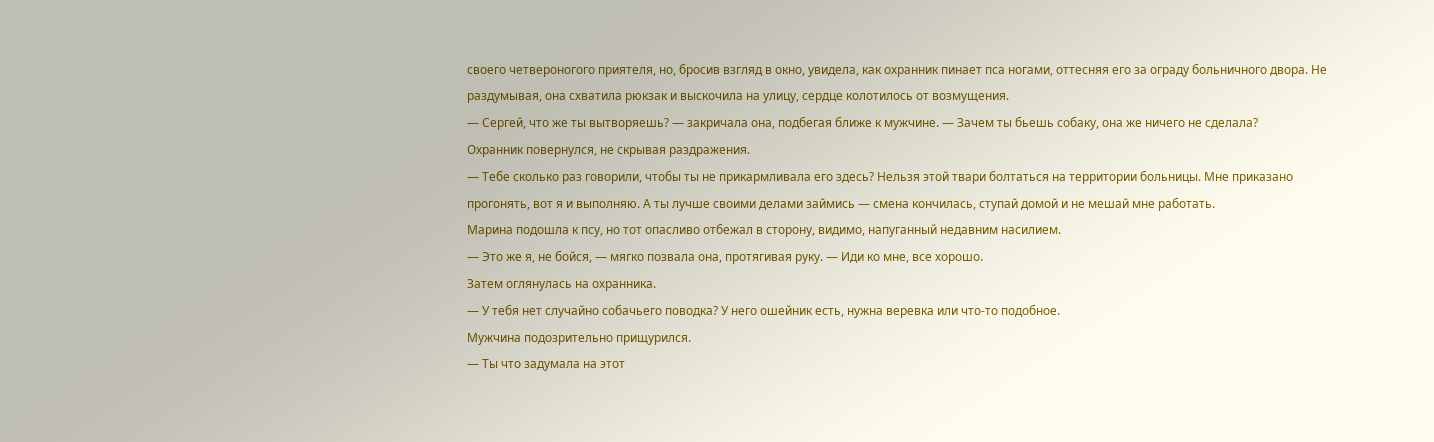своего четвероногого приятеля, но, бросив взгляд в окно, увидела, как охранник пинает пса ногами, оттесняя его за ограду больничного двора. Не раздумывая, она схватила рюкзак и выскочила на улицу, сердце колотилось от возмущения.
— Сергей, что же ты вытворяешь? — закричала она, подбегая ближе к мужчине. — Зачем ты бьешь собаку, она же ничего не сделала?
Охранник повернулся, не скрывая раздражения.
— Тебе сколько раз говорили, чтобы ты не прикармливала его здесь? Нельзя этой твари болтаться на территории больницы. Мне приказано прогонять, вот я и выполняю. А ты лучше своими делами займись — смена кончилась, ступай домой и не мешай мне работать.
Марина подошла к псу, но тот опасливо отбежал в сторону, видимо, напуганный недавним насилием.
— Это же я, не бойся, — мягко позвала она, протягивая руку. — Иди ко мне, все хорошо.
Затем оглянулась на охранника.
— У тебя нет случайно собачьего поводка? У него ошейник есть, нужна веревка или что-то подобное.
Мужчина подозрительно прищурился.
— Ты что задумала на этот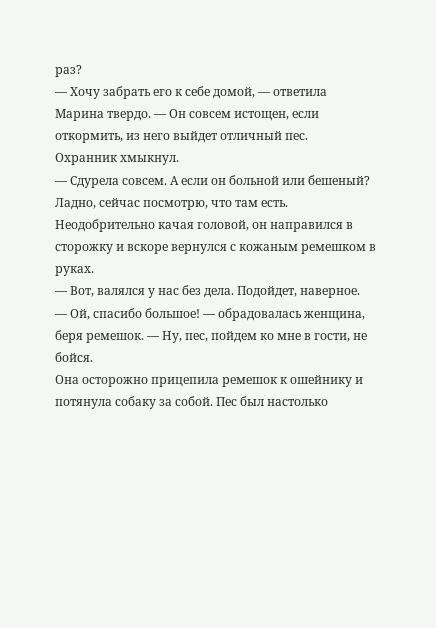раз?
— Хочу забрать его к себе домой, — ответила Марина твердо. — Он совсем истощен, если откормить, из него выйдет отличный пес.
Охранник хмыкнул.
— Сдурела совсем. А если он больной или бешеный? Ладно, сейчас посмотрю, что там есть.
Неодобрительно качая головой, он направился в сторожку и вскоре вернулся с кожаным ремешком в руках.
— Вот, валялся у нас без дела. Подойдет, наверное.
— Ой, спасибо большое! — обрадовалась женщина, беря ремешок. — Ну, пес, пойдем ко мне в гости, не бойся.
Она осторожно прицепила ремешок к ошейнику и потянула собаку за собой. Пес был настолько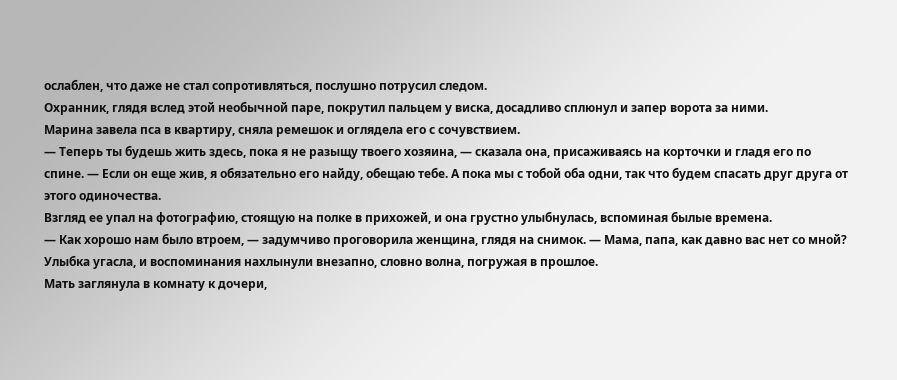ослаблен, что даже не стал сопротивляться, послушно потрусил следом.
Охранник, глядя вслед этой необычной паре, покрутил пальцем у виска, досадливо сплюнул и запер ворота за ними.
Марина завела пса в квартиру, сняла ремешок и оглядела его с сочувствием.
— Теперь ты будешь жить здесь, пока я не разыщу твоего хозяина, — сказала она, присаживаясь на корточки и гладя его по спине. — Если он еще жив, я обязательно его найду, обещаю тебе. А пока мы с тобой оба одни, так что будем спасать друг друга от этого одиночества.
Взгляд ее упал на фотографию, стоящую на полке в прихожей, и она грустно улыбнулась, вспоминая былые времена.
— Как хорошо нам было втроем, — задумчиво проговорила женщина, глядя на снимок. — Мама, папа, как давно вас нет со мной?
Улыбка угасла, и воспоминания нахлынули внезапно, словно волна, погружая в прошлое.
Мать заглянула в комнату к дочери,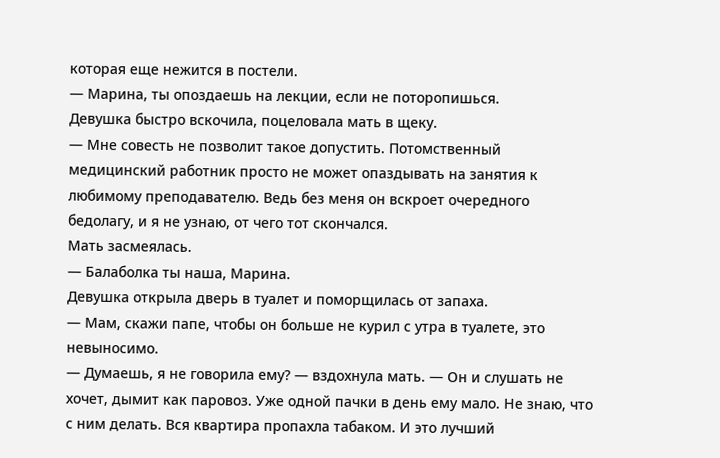которая еще нежится в постели.
— Марина, ты опоздаешь на лекции, если не поторопишься.
Девушка быстро вскочила, поцеловала мать в щеку.
— Мне совесть не позволит такое допустить. Потомственный медицинский работник просто не может опаздывать на занятия к любимому преподавателю. Ведь без меня он вскроет очередного бедолагу, и я не узнаю, от чего тот скончался.
Мать засмеялась.
— Балаболка ты наша, Марина.
Девушка открыла дверь в туалет и поморщилась от запаха.
— Мам, скажи папе, чтобы он больше не курил с утра в туалете, это невыносимо.
— Думаешь, я не говорила ему? — вздохнула мать. — Он и слушать не хочет, дымит как паровоз. Уже одной пачки в день ему мало. Не знаю, что с ним делать. Вся квартира пропахла табаком. И это лучший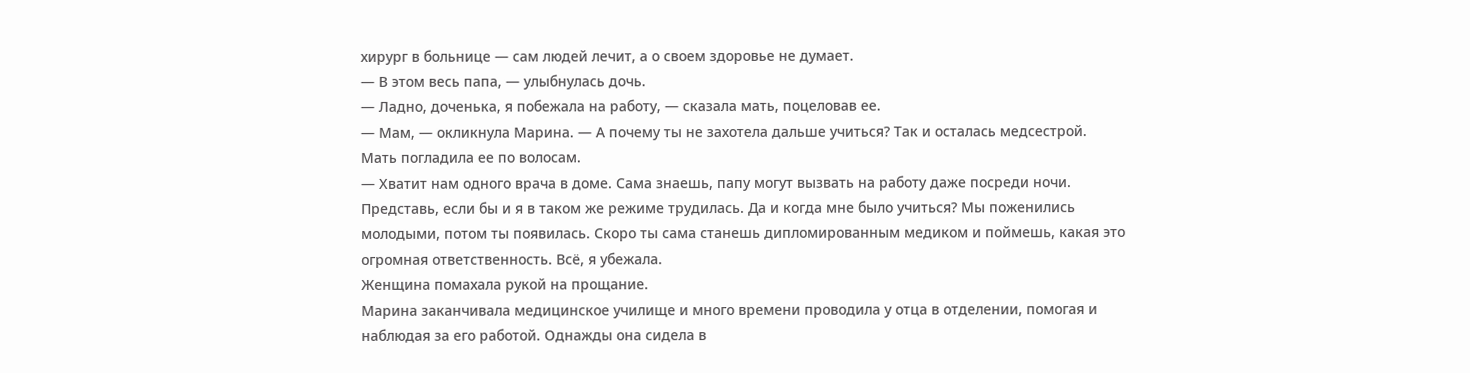хирург в больнице — сам людей лечит, а о своем здоровье не думает.
— В этом весь папа, — улыбнулась дочь.
— Ладно, доченька, я побежала на работу, — сказала мать, поцеловав ее.
— Мам, — окликнула Марина. — А почему ты не захотела дальше учиться? Так и осталась медсестрой.
Мать погладила ее по волосам.
— Хватит нам одного врача в доме. Сама знаешь, папу могут вызвать на работу даже посреди ночи. Представь, если бы и я в таком же режиме трудилась. Да и когда мне было учиться? Мы поженились молодыми, потом ты появилась. Скоро ты сама станешь дипломированным медиком и поймешь, какая это огромная ответственность. Всё, я убежала.
Женщина помахала рукой на прощание.
Марина заканчивала медицинское училище и много времени проводила у отца в отделении, помогая и наблюдая за его работой. Однажды она сидела в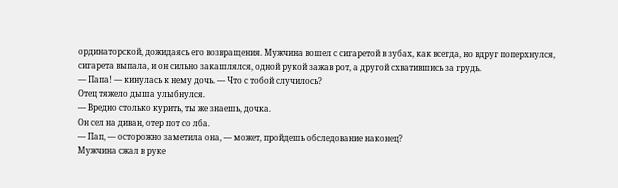ординаторской, дожидаясь его возвращения. Мужчина вошел с сигаретой в зубах, как всегда, но вдруг поперхнулся, сигарета выпала, и он сильно закашлялся, одной рукой зажав рот, а другой схватившись за грудь.
— Папа! — кинулась к нему дочь. — Что с тобой случилось?
Отец тяжело дыша улыбнулся.
— Вредно столько курить, ты же знаешь, дочка.
Он сел на диван, отер пот со лба.
— Пап, — осторожно заметила она, — может, пройдешь обследование наконец?
Мужчина сжал в руке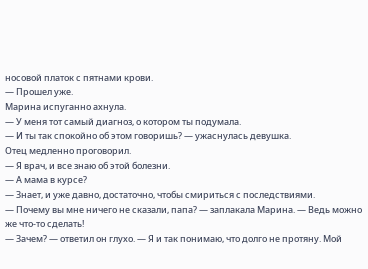носовой платок с пятнами крови.
— Прошел уже.
Марина испуганно ахнула.
— У меня тот самый диагноз, о котором ты подумала.
— И ты так спокойно об этом говоришь? — ужаснулась девушка.
Отец медленно проговорил.
— Я врач, и все знаю об этой болезни.
— А мама в курсе?
— Знает, и уже давно, достаточно, чтобы смириться с последствиями.
— Почему вы мне ничего не сказали, папа? — заплакала Марина. — Ведь можно же что-то сделать!
— Зачем? — ответил он глухо. — Я и так понимаю, что долго не протяну. Мой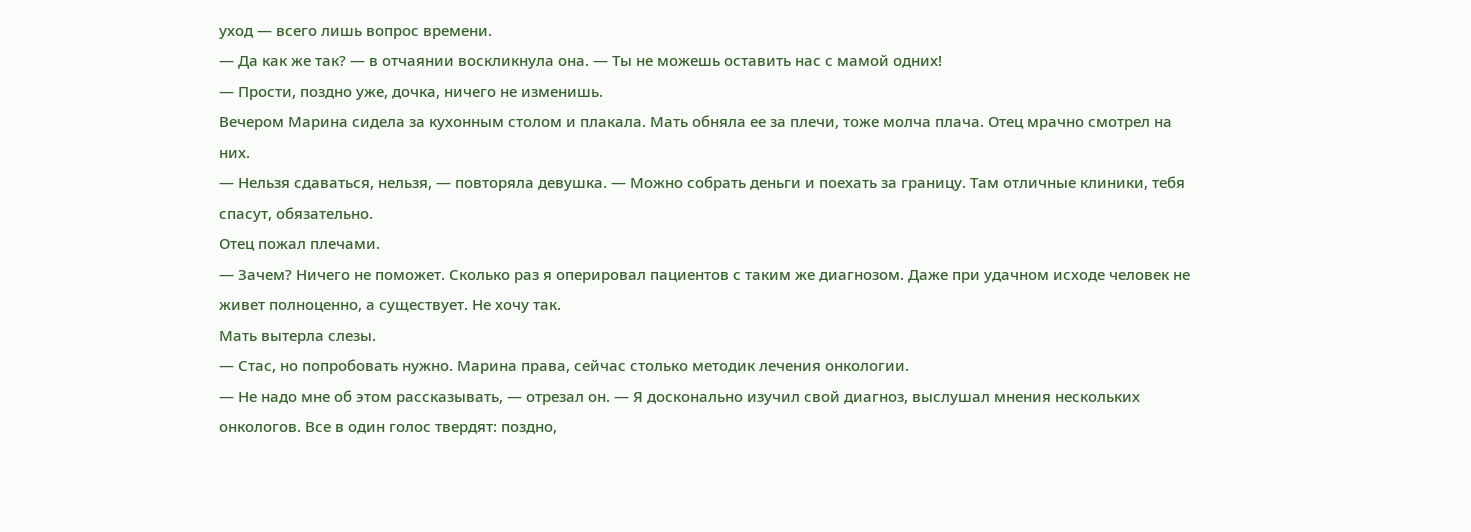уход — всего лишь вопрос времени.
— Да как же так? — в отчаянии воскликнула она. — Ты не можешь оставить нас с мамой одних!
— Прости, поздно уже, дочка, ничего не изменишь.
Вечером Марина сидела за кухонным столом и плакала. Мать обняла ее за плечи, тоже молча плача. Отец мрачно смотрел на них.
— Нельзя сдаваться, нельзя, — повторяла девушка. — Можно собрать деньги и поехать за границу. Там отличные клиники, тебя спасут, обязательно.
Отец пожал плечами.
— Зачем? Ничего не поможет. Сколько раз я оперировал пациентов с таким же диагнозом. Даже при удачном исходе человек не живет полноценно, а существует. Не хочу так.
Мать вытерла слезы.
— Стас, но попробовать нужно. Марина права, сейчас столько методик лечения онкологии.
— Не надо мне об этом рассказывать, — отрезал он. — Я досконально изучил свой диагноз, выслушал мнения нескольких онкологов. Все в один голос твердят: поздно,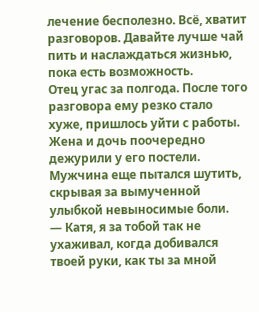лечение бесполезно. Всё, хватит разговоров. Давайте лучше чай пить и наслаждаться жизнью, пока есть возможность.
Отец угас за полгода. После того разговора ему резко стало хуже, пришлось уйти с работы. Жена и дочь поочередно дежурили у его постели. Мужчина еще пытался шутить, скрывая за вымученной улыбкой невыносимые боли.
— Катя, я за тобой так не ухаживал, когда добивался твоей руки, как ты за мной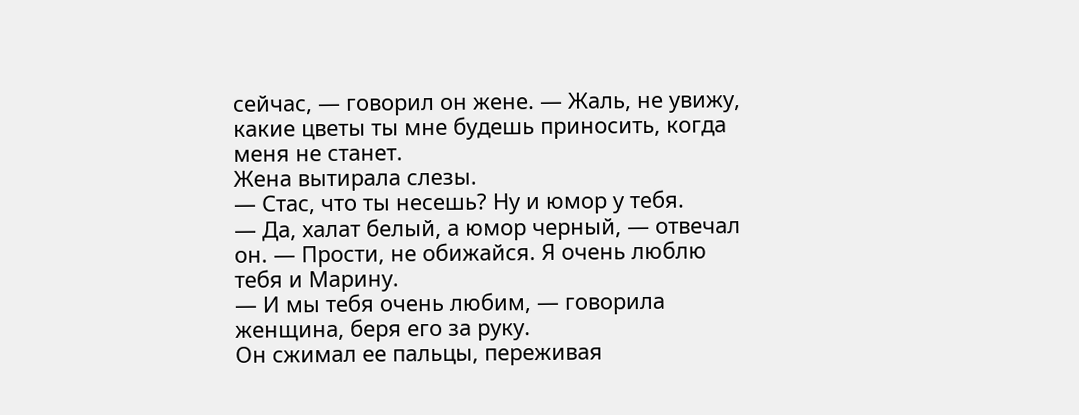сейчас, — говорил он жене. — Жаль, не увижу, какие цветы ты мне будешь приносить, когда меня не станет.
Жена вытирала слезы.
— Стас, что ты несешь? Ну и юмор у тебя.
— Да, халат белый, а юмор черный, — отвечал он. — Прости, не обижайся. Я очень люблю тебя и Марину.
— И мы тебя очень любим, — говорила женщина, беря его за руку.
Он сжимал ее пальцы, переживая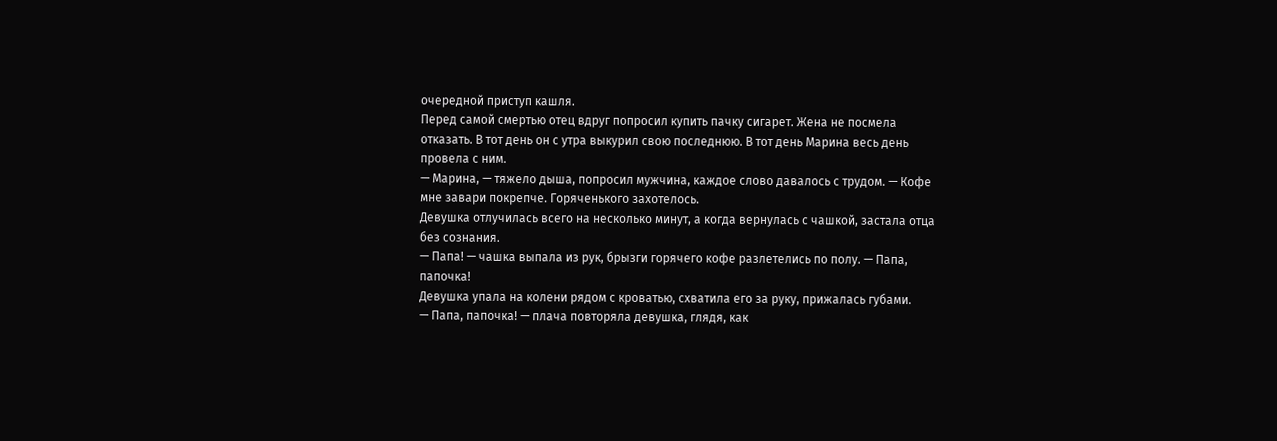очередной приступ кашля.
Перед самой смертью отец вдруг попросил купить пачку сигарет. Жена не посмела отказать. В тот день он с утра выкурил свою последнюю. В тот день Марина весь день провела с ним.
— Марина, — тяжело дыша, попросил мужчина, каждое слово давалось с трудом. — Кофе мне завари покрепче. Горяченького захотелось.
Девушка отлучилась всего на несколько минут, а когда вернулась с чашкой, застала отца без сознания.
— Папа! — чашка выпала из рук, брызги горячего кофе разлетелись по полу. — Папа, папочка!
Девушка упала на колени рядом с кроватью, схватила его за руку, прижалась губами.
— Папа, папочка! — плача повторяла девушка, глядя, как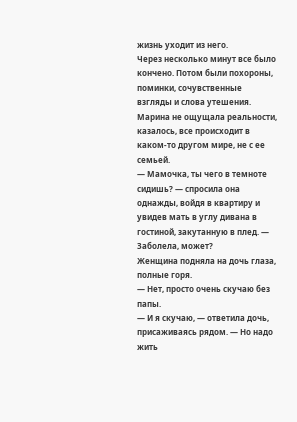жизнь уходит из него.
Через несколько минут все было кончено. Потом были похороны, поминки, сочувственные взгляды и слова утешения. Марина не ощущала реальности, казалось, все происходит в каком-то другом мире, не с ее семьей.
— Мамочка, ты чего в темноте сидишь? — спросила она однажды, войдя в квартиру и увидев мать в углу дивана в гостиной, закутанную в плед. — Заболела, может?
Женщина подняла на дочь глаза, полные горя.
— Нет, просто очень скучаю без папы.
— И я скучаю, — ответила дочь, присаживаясь рядом. — Но надо жить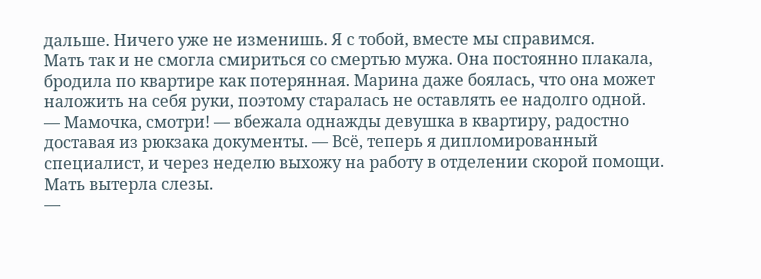дальше. Ничего уже не изменишь. Я с тобой, вместе мы справимся.
Мать так и не смогла смириться со смертью мужа. Она постоянно плакала, бродила по квартире как потерянная. Марина даже боялась, что она может наложить на себя руки, поэтому старалась не оставлять ее надолго одной.
— Мамочка, смотри! — вбежала однажды девушка в квартиру, радостно доставая из рюкзака документы. — Всё, теперь я дипломированный специалист, и через неделю выхожу на работу в отделении скорой помощи.
Мать вытерла слезы.
—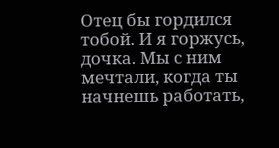Отец бы гордился тобой. И я горжусь, дочка. Мы с ним мечтали, когда ты начнешь работать,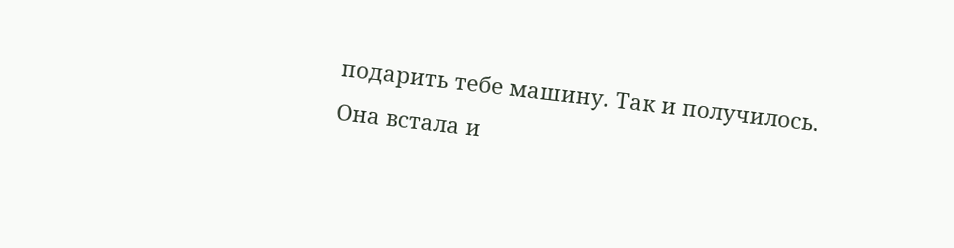подарить тебе машину. Так и получилось.
Она встала и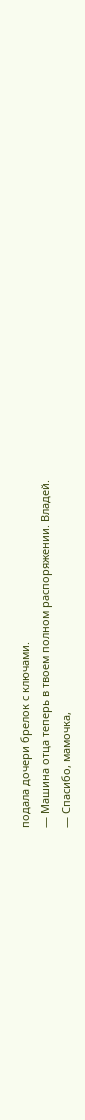подала дочери брелок с ключами.
— Машина отца теперь в твоем полном распоряжении. Владей.
— Спасибо, мамочка,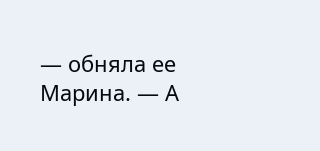— обняла ее Марина. — А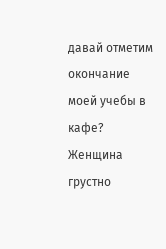давай отметим окончание моей учебы в кафе?
Женщина грустно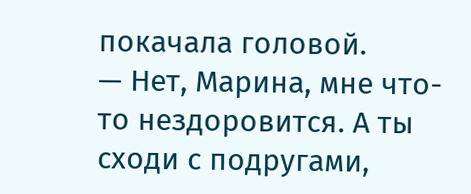покачала головой.
— Нет, Марина, мне что-то нездоровится. А ты сходи с подругами,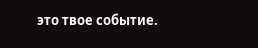это твое событие.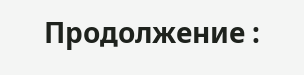Продолжение :